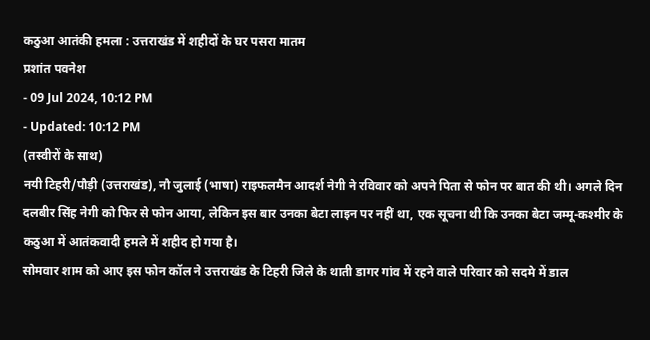कठुआ आतंकी हमला : उत्तराखंड में शहीदों के घर पसरा मातम
प्रशांत पवनेश
- 09 Jul 2024, 10:12 PM
- Updated: 10:12 PM
(तस्वीरों के साथ)
नयी टिहरी/पौड़ी (उत्तराखंड), नौ जुलाई (भाषा) राइफलमैन आदर्श नेगी ने रविवार को अपने पिता से फोन पर बात की थी। अगले दिन दलबीर सिंह नेगी को फिर से फोन आया, लेकिन इस बार उनका बेटा लाइन पर नहीं था, एक सूचना थी कि उनका बेटा जम्मू-कश्मीर के कठुआ में आतंकवादी हमले में शहीद हो गया है।
सोमवार शाम को आए इस फोन कॉल ने उत्तराखंड के टिहरी जिले के थाती डागर गांव में रहने वाले परिवार को सदमे में डाल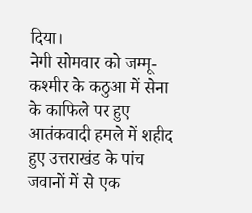दिया।
नेगी सोमवार को जम्मू-कश्मीर के कठुआ में सेना के काफिले पर हुए आतंकवादी हमले में शहीद हुए उत्तराखंड के पांच जवानों में से एक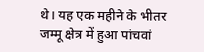थे। यह एक महीने के भीतर जम्मू क्षेत्र में हुआ पांचवां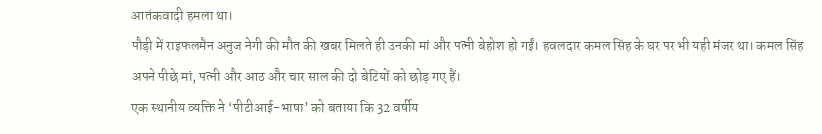आतंकवादी हमला था।
पौड़ी में राइफलमैन अनुज नेगी की मौत की खबर मिलते ही उनकी मां और पत्नी बेहोश हो गईं। हवलदार कमल सिंह के घर पर भी यही मंजर था। कमल सिंह अपने पीछे मां, पत्नी और आठ और चार साल की दो बेटियों को छोड़ गए हैं।
एक स्थानीय व्यक्ति ने ‘पीटीआई-भाषा’ को बताया कि 32 वर्षीय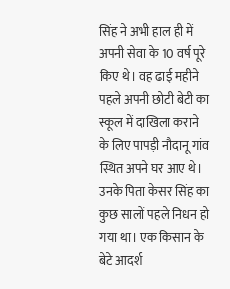सिंह ने अभी हाल ही में अपनी सेवा के 10 वर्ष पूरे किए थे। वह ढाई महीने पहले अपनी छोटी बेटी का स्कूल में दाखिला कराने के लिए पापड़ी नौदानू गांव स्थित अपने घर आए थे।
उनके पिता केसर सिंह का कुछ सालों पहले निधन हो गया था। एक किसान के बेटे आदर्श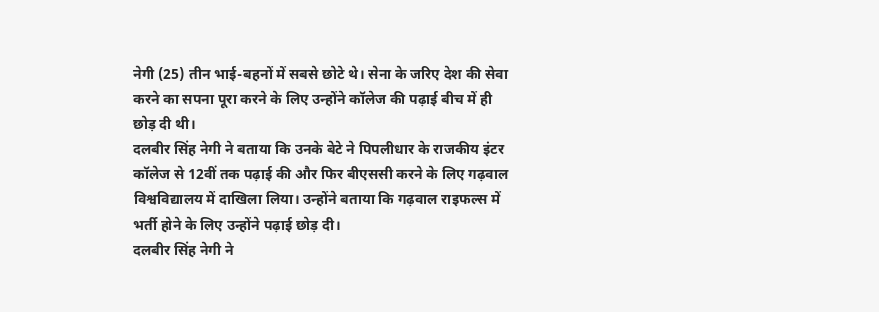नेगी (25) तीन भाई-बहनों में सबसे छोटे थे। सेना के जरिए देश की सेवा करने का सपना पूरा करने के लिए उन्होंने कॉलेज की पढ़ाई बीच में ही छोड़ दी थी।
दलबीर सिंह नेगी ने बताया कि उनके बेटे ने पिपलीधार के राजकीय इंटर कॉलेज से 12वीं तक पढ़ाई की और फिर बीएससी करने के लिए गढ़वाल विश्वविद्यालय में दाखिला लिया। उन्होंने बताया कि गढ़वाल राइफल्स में भर्ती होने के लिए उन्होंने पढ़ाई छोड़ दी।
दलबीर सिंह नेगी ने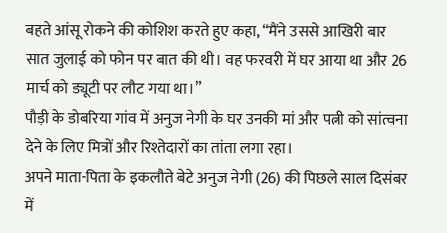बहते आंसू रोकने की कोशिश करते हुए कहा, “मैंने उससे आखिरी बार सात जुलाई को फोन पर बात की थी। वह फरवरी में घर आया था और 26 मार्च को ड्यूटी पर लौट गया था।”
पौड़ी के डोबरिया गांव में अनुज नेगी के घर उनकी मां और पत्नी को सांत्वना देने के लिए मित्रों और रिश्तेदारों का तांता लगा रहा।
अपने माता-पिता के इकलौते बेटे अनुज नेगी (26) की पिछले साल दिसंबर में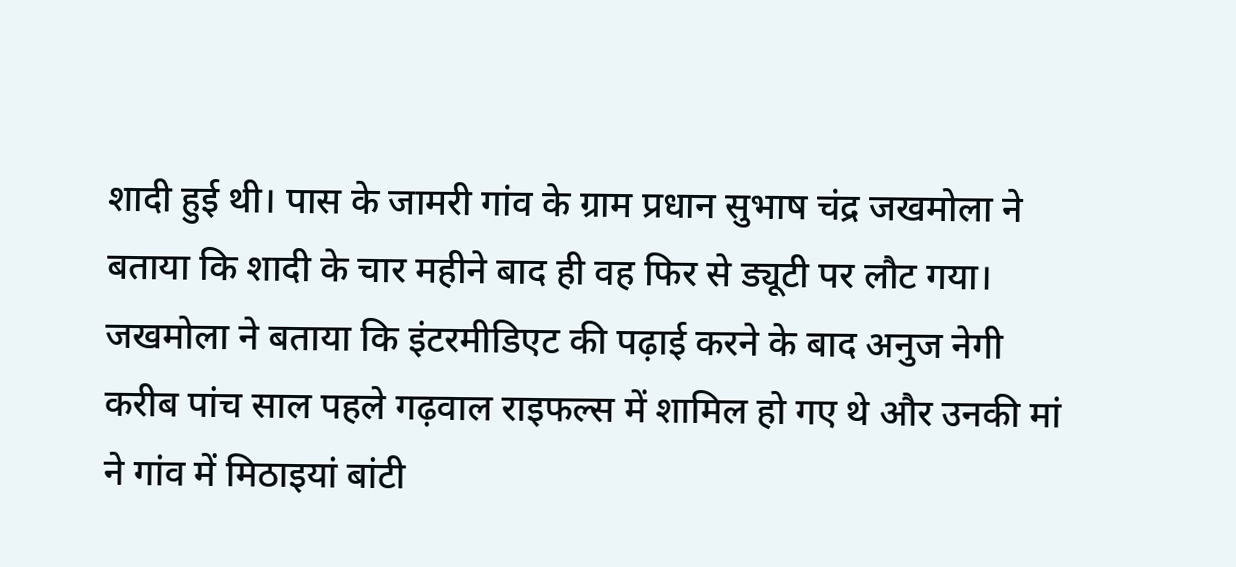शादी हुई थी। पास के जामरी गांव के ग्राम प्रधान सुभाष चंद्र जखमोला ने बताया कि शादी के चार महीने बाद ही वह फिर से ड्यूटी पर लौट गया।
जखमोला ने बताया कि इंटरमीडिएट की पढ़ाई करने के बाद अनुज नेगी करीब पांच साल पहले गढ़वाल राइफल्स में शामिल हो गए थे और उनकी मां ने गांव में मिठाइयां बांटी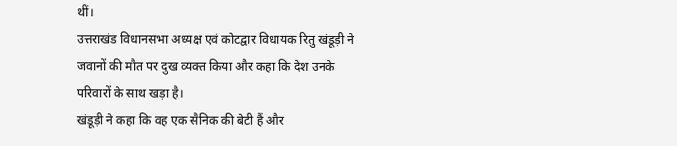थीं।
उत्तराखंड विधानसभा अध्यक्ष एवं कोटद्वार विधायक रितु खंडूड़ी ने जवानों की मौत पर दुख व्यक्त किया और कहा कि देश उनके परिवारों के साथ खड़ा है।
खंडूड़ी ने कहा कि वह एक सैनिक की बेटी हैं और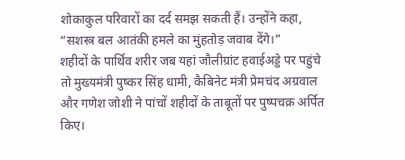शोकाकुल परिवारों का दर्द समझ सकती हैं। उन्होंने कहा, “सशस्त्र बल आतंकी हमले का मुंहतोड़ जवाब देंगे।”
शहीदों के पार्थिव शरीर जब यहां जौलीग्रांट हवाईअड्डे पर पहुंचे तो मुख्यमंत्री पुष्कर सिंह धामी, कैबिनेट मंत्री प्रेमचंद अग्रवाल और गणेश जोशी ने पांचों शहीदों के ताबूतों पर पुष्पचक्र अर्पित किए।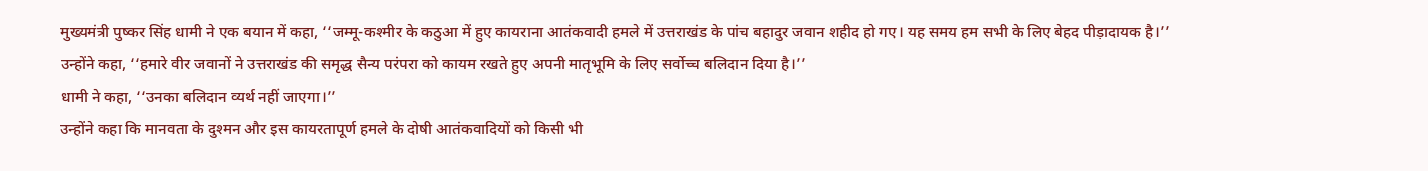मुख्यमंत्री पुष्कर सिंह धामी ने एक बयान में कहा, ‘‘जम्मू-कश्मीर के कठुआ में हुए कायराना आतंकवादी हमले में उत्तराखंड के पांच बहादुर जवान शहीद हो गए। यह समय हम सभी के लिए बेहद पीड़ादायक है।’’
उन्होंने कहा, ‘‘हमारे वीर जवानों ने उत्तराखंड की समृद्ध सैन्य परंपरा को कायम रखते हुए अपनी मातृभूमि के लिए सर्वोच्च बलिदान दिया है।’’
धामी ने कहा, ‘‘उनका बलिदान व्यर्थ नहीं जाएगा।’’
उन्होंने कहा कि मानवता के दुश्मन और इस कायरतापूर्ण हमले के दोषी आतंकवादियों को किसी भी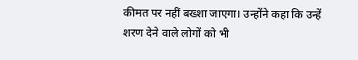कीमत पर नहीं बख्शा जाएगा। उन्होंने कहा कि उन्हें शरण देने वाले लोगों को भी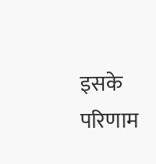इसके परिणाम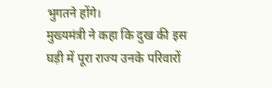भुगतने होंगे।
मुख्यमंत्री ने कहा कि दुख की इस घड़ी में पूरा राज्य उनके परिवारों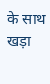के साथ खड़ा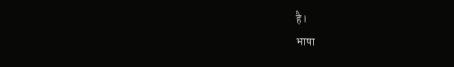है।
भाषा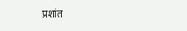प्रशांत